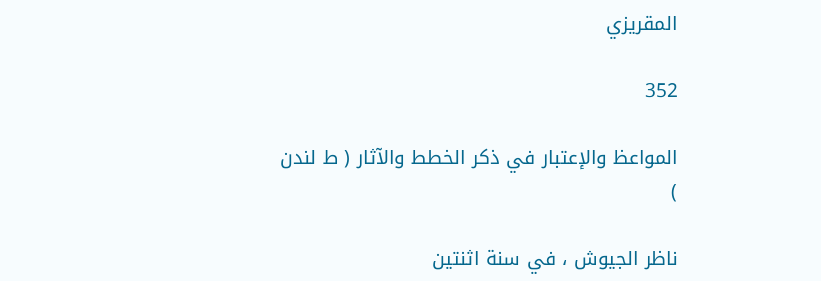المقريزي

352

المواعظ والإعتبار في ذكر الخطط والآثار ( ط لندن )

ناظر الجيوش ، في سنة اثنتين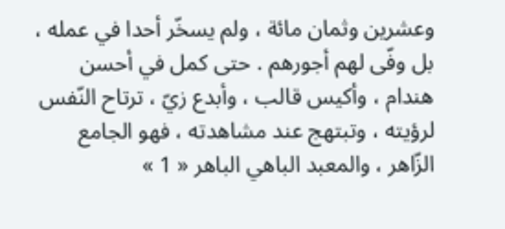وعشرين وثمان مائة ، ولم يسخّر أحدا في عمله ، بل وفّى لهم أجورهم . حتى كمل في أحسن هندام ، وأكيس قالب ، وأبدع زيّ ، ترتاح النّفس لرؤيته ، وتبتهج عند مشاهدته ، فهو الجامع الزّاهر ، والمعبد الباهي الباهر « 1 »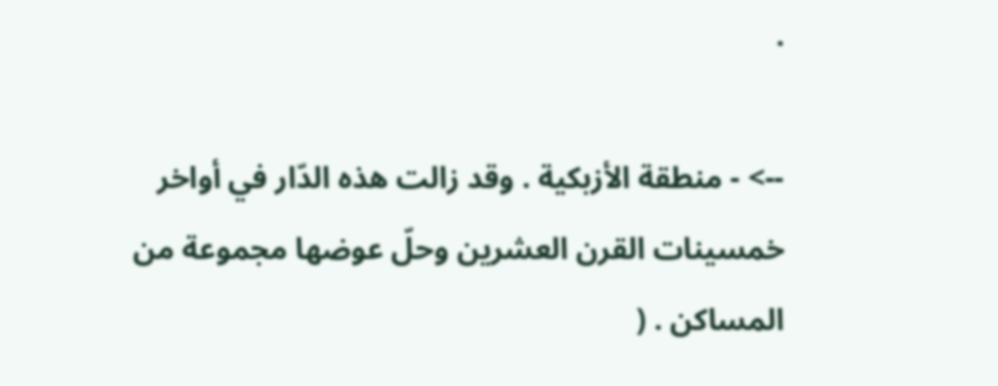.

--> - منطقة الأزبكية . وقد زالت هذه الدّار في أواخر خمسينات القرن العشرين وحلّ عوضها مجموعة من المساكن . (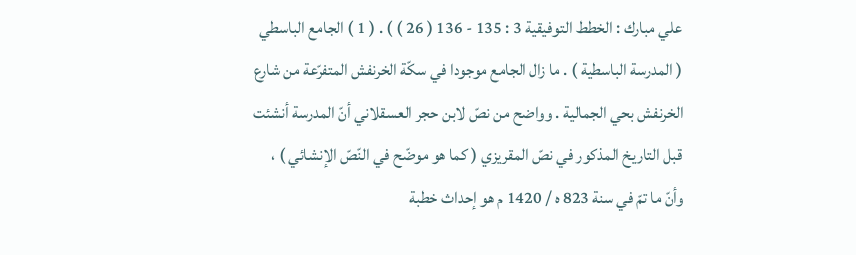علي مبارك : الخطط التوفيقية 3 : 135 - 136 ( 26 ) ) . ( 1 ) الجامع الباسطي ( المدرسة الباسطية ) . ما زال الجامع موجودا في سكّة الخرنفش المتفرّعة من شارع الخرنفش بحي الجمالية . وواضح من نصّ لابن حجر العسقلاني أنّ المدرسة أنشئت قبل التاريخ المذكور في نصّ المقريزي ( كما هو موضّح في النّصّ الإنشائي ) ، وأنّ ما تمّ في سنة 823 ه / 1420 م هو إحداث خطبة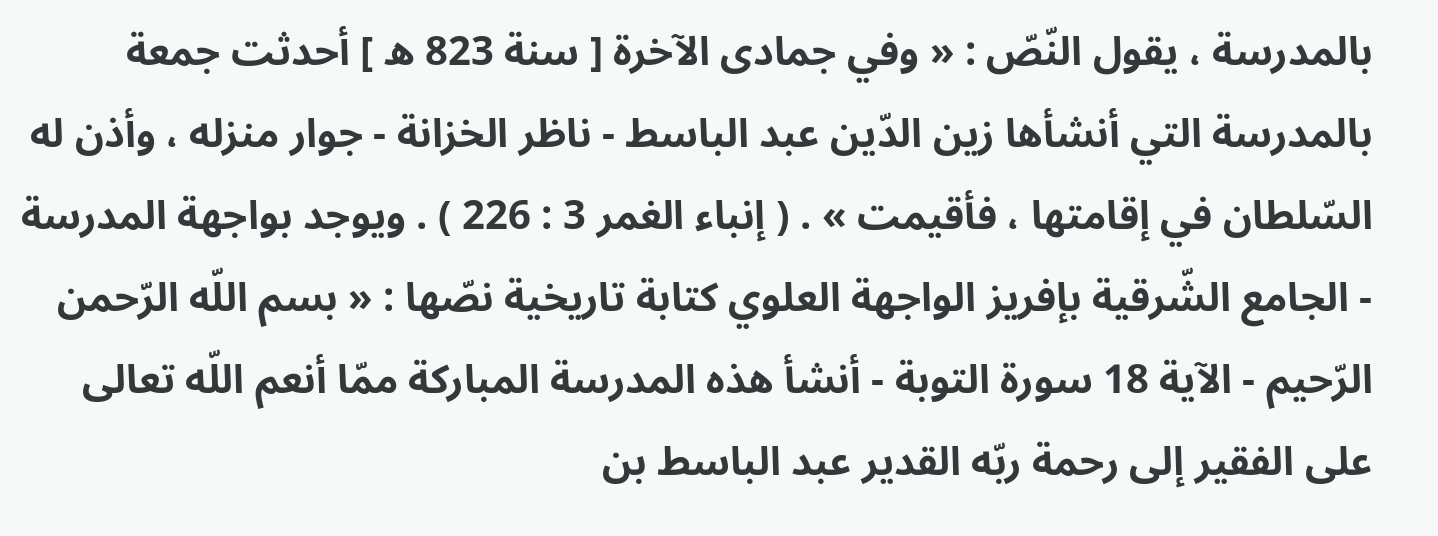بالمدرسة ، يقول النّصّ : « وفي جمادى الآخرة [ سنة 823 ه ] أحدثت جمعة بالمدرسة التي أنشأها زين الدّين عبد الباسط - ناظر الخزانة - جوار منزله ، وأذن له السّلطان في إقامتها ، فأقيمت » . ( إنباء الغمر 3 : 226 ) . ويوجد بواجهة المدرسة - الجامع الشّرقية بإفريز الواجهة العلوي كتابة تاريخية نصّها : « بسم اللّه الرّحمن الرّحيم - الآية 18 سورة التوبة - أنشأ هذه المدرسة المباركة ممّا أنعم اللّه تعالى على الفقير إلى رحمة ربّه القدير عبد الباسط بن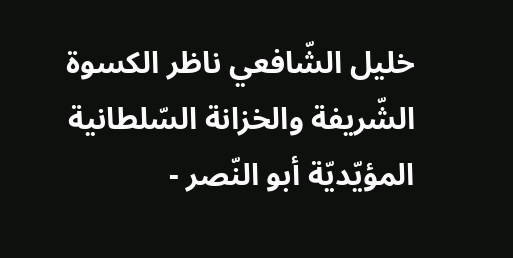خليل الشّافعي ناظر الكسوة الشّريفة والخزانة السّلطانية المؤيّديّة أبو النّصر -